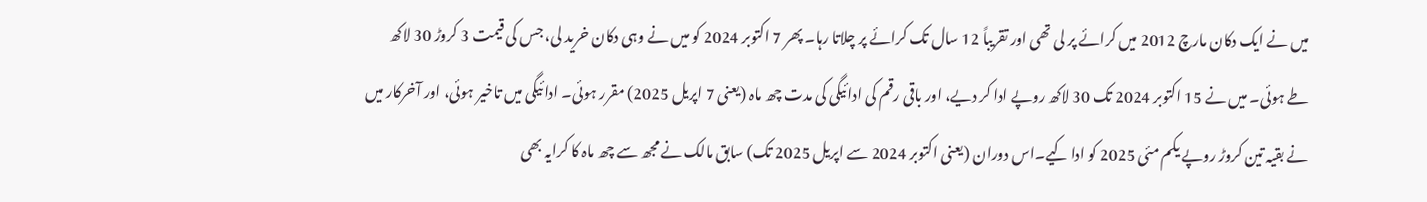میں نے ایک دکان مارچ 2012 میں کرائے پر لی تھی اور تقریباً 12 سال تک کرائے پر چلاتا رہا۔ پھر 7 اکتوبر 2024 کو میں نے وہی دکان خرید لی، جس کی قیمت 3 کروڑ 30 لاکھ طے ہوئی۔ میں نے 15 اکتوبر 2024 تک 30 لاکھ روپے ادا کر دیے، اور باقی رقم کی ادائیگی کی مدت چھ ماہ (یعنی 7 اپریل 2025) مقرر ہوئی۔ ادائیگی میں تاخیر ہوئی، اور آخرکار میں نے بقیہ تین کروڑ روپے یکم مئی 2025 کو ادا کیے۔اس دوران (یعنی اکتوبر 2024 سے اپریل 2025 تک) سابق مالک نے مجھ سے چھ ماہ کا کرایہ بھی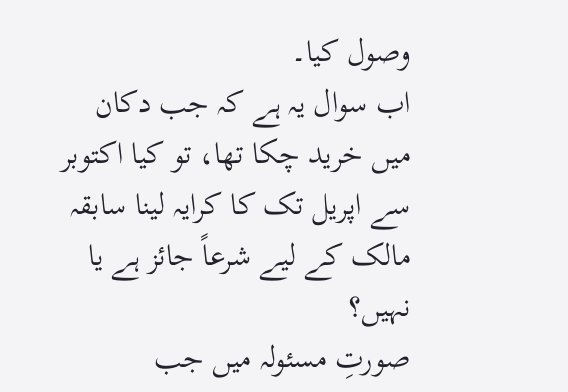وصول کیا۔
اب سوال یہ ہے کہ جب دکان میں خرید چکا تھا، تو کیا اکتوبر سے اپریل تک کا کرایہ لینا سابقہ مالک کے لیے شرعاً جائز ہے یا نہیں؟
صورتِ مسئولہ میں جب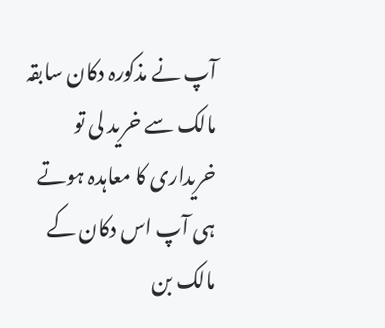آپ نے مذکورہ دکان سابقہ مالک سے خرید لی تو خریداری کا معاہدہ ہوتے ہی آپ اس دکان کے مالک بن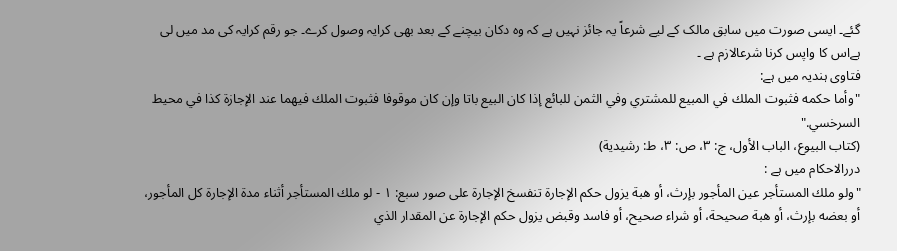گئے۔ ایسی صورت میں سابق مالک کے لیے شرعاً یہ جائز نہیں ہے کہ وہ دکان بیچنے کے بعد بھی کرایہ وصول کرے۔ جو رقم کرایہ کی مد میں لی ہےاس کا واپس کرنا شرعالازم ہے ۔
فتاوی ہندیہ میں ہے:
"وأما حكمه فثبوت الملك في المبيع للمشتري وفي الثمن للبائع إذا كان البيع باتا وإن كان موقوفا فثبوت الملك فيهما عند الإجازة كذا في محيط السرخسي."
(کتاب البیوع، الباب الأول، ج: ٣، ص: ٣، ط: رشيدية)
دررالاحکام میں ہے :
"ولو ملك المستأجر عين المأجور بإرث، أو هبة يزول حكم الإجارة تنفسخ الإجارة على صور سبع: ١ - لو ملك المستأجر أثناء مدة الإجارة كل المأجور، أو بعضه بإرث، أو هبة صحيحة، أو شراء صحيح، أو فاسد وقبض يزول حكم الإجارة عن المقدار الذي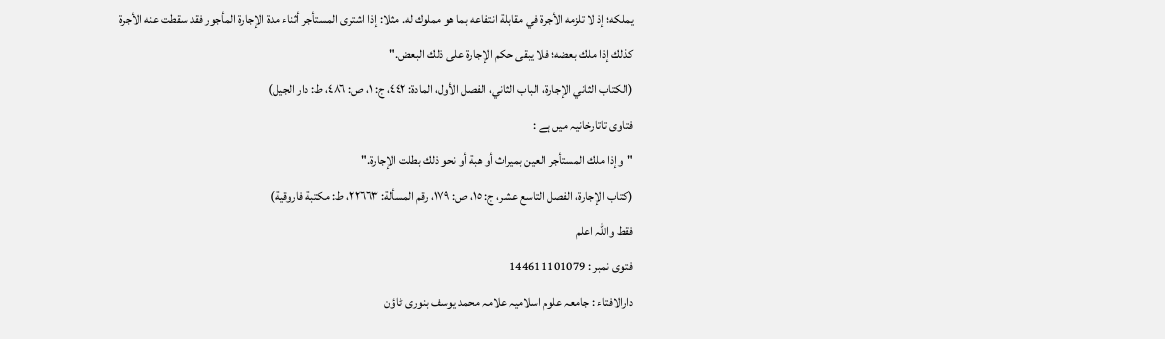يملكه؛ إذ لا تلزمه الأجرة في مقابلة انتفاعه بما هو مملوك له. مثلا: إذا اشترى المستأجر أثناء مدة الإجارة المأجور فقد سقطت عنه الأجرة كذلك إذا ملك بعضه؛ فلا يبقى حكم الإجارة على ذلك البعض."
(الکتاب الثاني الإجارة، الباب الثاني، الفصل الأول، المادة: ٤٤٢، ج: ١، ص: ٤٨٦، ط: دار الجيل)
فتاوی تاتارخانیہ میں ہے :
"وإذا ملك المستأجر العين بميراث أو هبة أو نحو ذلك بطلت الإجارة."
(كتاب الإجارة، الفصل التاسع عشر، ج: ١٥، ص: ١٧٩، رقم المسألة: ٢٢٦٦٣، ط: مكتبة فاروقية)
فقط واللہ اعلم
فتوی نمبر : 144611101079
دارالافتاء : جامعہ علوم اسلامیہ علامہ محمد یوسف بنوری ٹاؤن